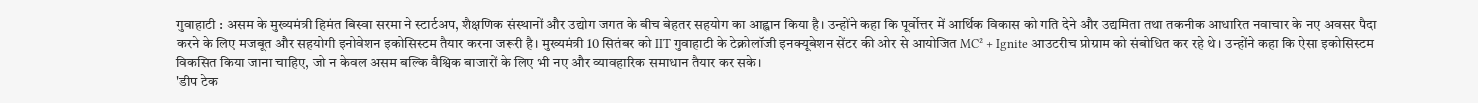गुवाहाटी : असम के मुख्यमंत्री हिमंत बिस्वा सरमा ने स्टार्टअप, शैक्षणिक संस्थानों और उद्योग जगत के बीच बेहतर सहयोग का आह्वान किया है। उन्होंने कहा कि पूर्वोत्तर में आर्थिक विकास को गति देने और उद्यमिता तथा तकनीक आधारित नवाचार के नए अवसर पैदा करने के लिए मजबूत और सहयोगी इनोवेशन इकोसिस्टम तैयार करना जरूरी है। मुख्यमंत्री 10 सितंबर को IIT गुवाहाटी के टेक्नोलॉजी इनक्यूबेशन सेंटर की ओर से आयोजित MC² + Ignite आउटरीच प्रोग्राम को संबोधित कर रहे थे। उन्होंने कहा कि ऐसा इकोसिस्टम विकसित किया जाना चाहिए, जो न केवल असम बल्कि वैश्विक बाजारों के लिए भी नए और व्यावहारिक समाधान तैयार कर सके।
'डीप टेक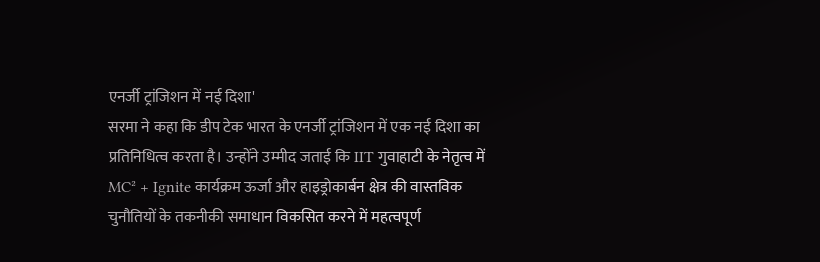एनर्जी ट्रांजिशन में नई दिशा'
सरमा ने कहा कि डीप टेक भारत के एनर्जी ट्रांजिशन में एक नई दिशा का प्रतिनिधित्व करता है। उन्होंने उम्मीद जताई कि IIT गुवाहाटी के नेतृत्व में MC² + Ignite कार्यक्रम ऊर्जा और हाइड्रोकार्बन क्षेत्र की वास्तविक चुनौतियों के तकनीकी समाधान विकसित करने में महत्वपूर्ण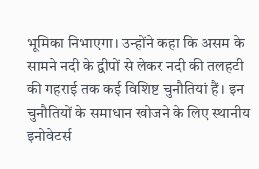भूमिका निभाएगा। उन्होंने कहा कि असम के सामने नदी के द्वीपों से लेकर नदी की तलहटी की गहराई तक कई विशिष्ट चुनौतियां हैं। इन चुनौतियों के समाधान खोजने के लिए स्थानीय इनोवेटर्स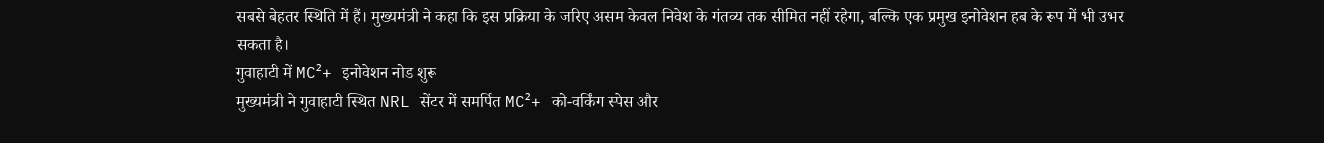सबसे बेहतर स्थिति में हैं। मुख्यमंत्री ने कहा कि इस प्रक्रिया के जरिए असम केवल निवेश के गंतव्य तक सीमित नहीं रहेगा, बल्कि एक प्रमुख इनोवेशन हब के रूप में भी उभर सकता है।
गुवाहाटी में MC²+ इनोवेशन नोड शुरू
मुख्यमंत्री ने गुवाहाटी स्थित NRL सेंटर में समर्पित MC²+ को-वर्किंग स्पेस और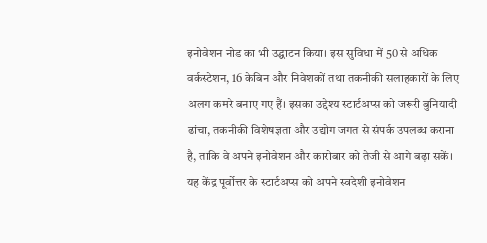इनोवेशन नोड का भी उद्घाटन किया। इस सुविधा में 50 से अधिक वर्कस्टेशन, 16 केबिन और निवेशकों तथा तकनीकी सलाहकारों के लिए अलग कमरे बनाए गए हैं। इसका उद्देश्य स्टार्टअप्स को जरूरी बुनियादी ढांचा, तकनीकी विशेषज्ञता और उद्योग जगत से संपर्क उपलब्ध कराना है, ताकि वे अपने इनोवेशन और कारोबार को तेजी से आगे बढ़ा सकें। यह केंद्र पूर्वोत्तर के स्टार्टअप्स को अपने स्वदेशी इनोवेशन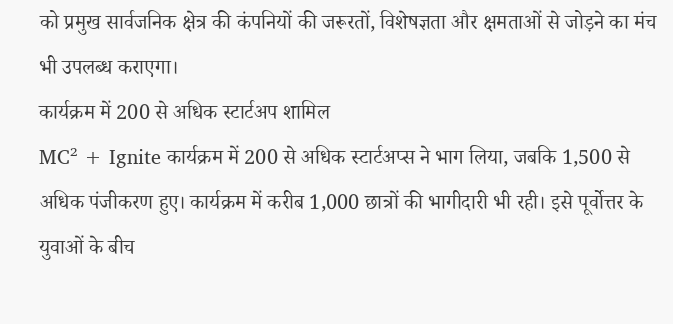को प्रमुख सार्वजनिक क्षेत्र की कंपनियों की जरूरतों, विशेषज्ञता और क्षमताओं से जोड़ने का मंच भी उपलब्ध कराएगा।
कार्यक्रम में 200 से अधिक स्टार्टअप शामिल
MC² + Ignite कार्यक्रम में 200 से अधिक स्टार्टअप्स ने भाग लिया, जबकि 1,500 से अधिक पंजीकरण हुए। कार्यक्रम में करीब 1,000 छात्रों की भागीदारी भी रही। इसे पूर्वोत्तर के युवाओं के बीच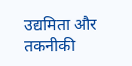उद्यमिता और तकनीकी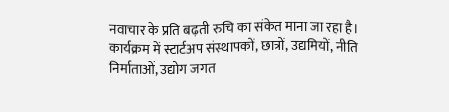नवाचार के प्रति बढ़ती रुचि का संकेत माना जा रहा है। कार्यक्रम में स्टार्टअप संस्थापकों, छात्रों, उद्यमियों, नीति निर्माताओं, उद्योग जगत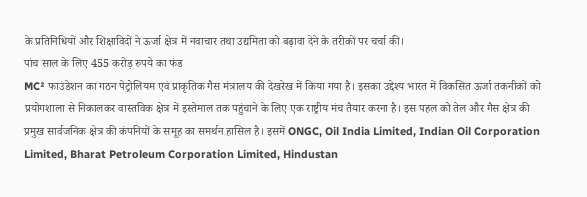के प्रतिनिधियों और शिक्षाविदों ने ऊर्जा क्षेत्र में नवाचार तथा उद्यमिता को बढ़ावा देने के तरीकों पर चर्चा की।
पांच साल के लिए 455 करोड़ रुपये का फंड
MC² फाउंडेशन का गठन पेट्रोलियम एवं प्राकृतिक गैस मंत्रालय की देखरेख में किया गया है। इसका उद्देश्य भारत में विकसित ऊर्जा तकनीकों को प्रयोगशाला से निकालकर वास्तविक क्षेत्र में इस्तेमाल तक पहुंचाने के लिए एक राष्ट्रीय मंच तैयार करना है। इस पहल को तेल और गैस क्षेत्र की प्रमुख सार्वजनिक क्षेत्र की कंपनियों के समूह का समर्थन हासिल है। इसमें ONGC, Oil India Limited, Indian Oil Corporation Limited, Bharat Petroleum Corporation Limited, Hindustan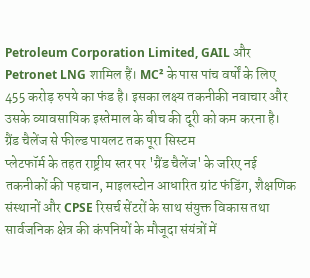Petroleum Corporation Limited, GAIL और Petronet LNG शामिल हैं। MC² के पास पांच वर्षों के लिए 455 करोड़ रुपये का फंड है। इसका लक्ष्य तकनीकी नवाचार और उसके व्यावसायिक इस्तेमाल के बीच की दूरी को कम करना है।
ग्रैंड चैलेंज से फील्ड पायलट तक पूरा सिस्टम
प्लेटफॉर्म के तहत राष्ट्रीय स्तर पर 'ग्रैंड चैलेंज' के जरिए नई तकनीकों की पहचान, माइलस्टोन आधारित ग्रांट फंडिंग, शैक्षणिक संस्थानों और CPSE रिसर्च सेंटरों के साथ संयुक्त विकास तथा सार्वजनिक क्षेत्र की कंपनियों के मौजूदा संयंत्रों में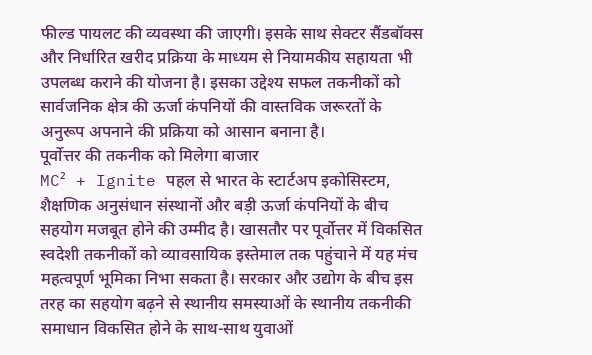फील्ड पायलट की व्यवस्था की जाएगी। इसके साथ सेक्टर सैंडबॉक्स और निर्धारित खरीद प्रक्रिया के माध्यम से नियामकीय सहायता भी उपलब्ध कराने की योजना है। इसका उद्देश्य सफल तकनीकों को सार्वजनिक क्षेत्र की ऊर्जा कंपनियों की वास्तविक जरूरतों के अनुरूप अपनाने की प्रक्रिया को आसान बनाना है।
पूर्वोत्तर की तकनीक को मिलेगा बाजार
MC² + Ignite पहल से भारत के स्टार्टअप इकोसिस्टम, शैक्षणिक अनुसंधान संस्थानों और बड़ी ऊर्जा कंपनियों के बीच सहयोग मजबूत होने की उम्मीद है। खासतौर पर पूर्वोत्तर में विकसित स्वदेशी तकनीकों को व्यावसायिक इस्तेमाल तक पहुंचाने में यह मंच महत्वपूर्ण भूमिका निभा सकता है। सरकार और उद्योग के बीच इस तरह का सहयोग बढ़ने से स्थानीय समस्याओं के स्थानीय तकनीकी समाधान विकसित होने के साथ-साथ युवाओं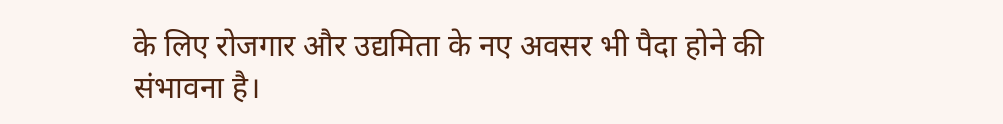के लिए रोजगार और उद्यमिता के नए अवसर भी पैदा होने की संभावना है।